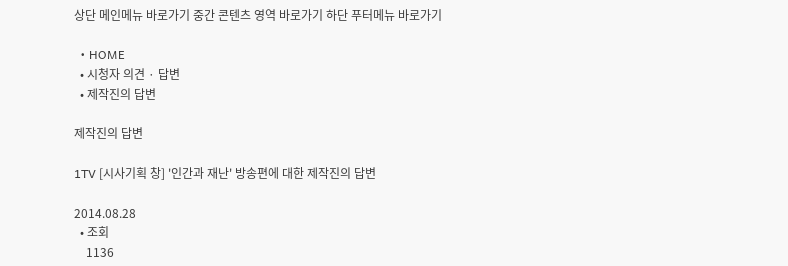상단 메인메뉴 바로가기 중간 콘텐츠 영역 바로가기 하단 푸터메뉴 바로가기

  • HOME
  • 시청자 의견 · 답변
  • 제작진의 답변

제작진의 답변

1TV [시사기획 창] '인간과 재난' 방송편에 대한 제작진의 답변

2014.08.28
  • 조회
    1136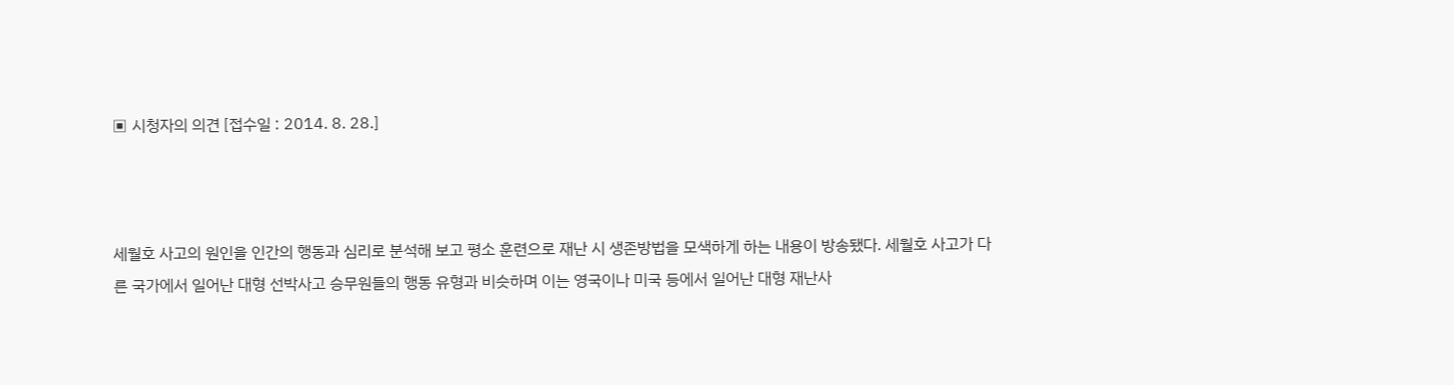▣ 시청자의 의견 [접수일 : 2014. 8. 28.]



세월호 사고의 원인을 인간의 행동과 심리로 분석해 보고 평소 훈련으로 재난 시 생존방법을 모색하게 하는 내용이 방송됐다. 세월호 사고가 다른 국가에서 일어난 대형 선박사고 승무원들의 행동 유형과 비슷하며 이는 영국이나 미국 등에서 일어난 대형 재난사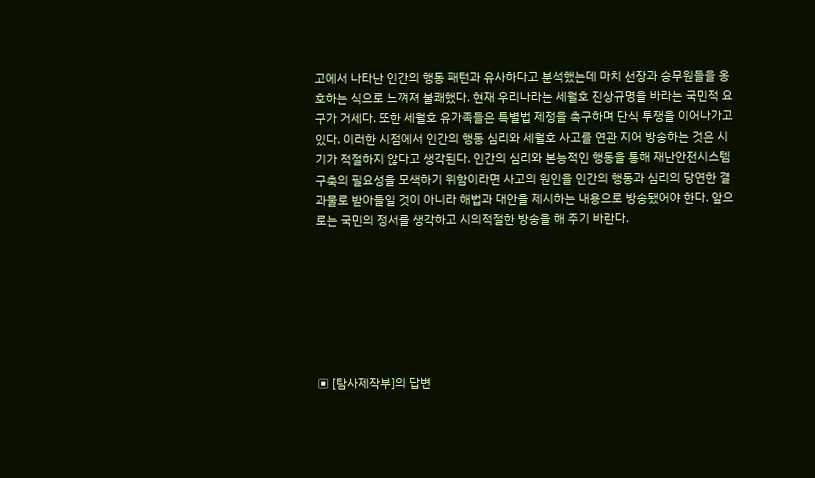고에서 나타난 인간의 행동 패턴과 유사하다고 분석했는데 마치 선장과 승무원들을 옹호하는 식으로 느껴져 불쾌했다. 현재 우리나라는 세월호 진상규명을 바라는 국민적 요구가 거세다. 또한 세월호 유가족들은 특별법 제정을 촉구하며 단식 투쟁을 이어나가고 있다. 이러한 시점에서 인간의 행동 심리와 세월호 사고를 연관 지어 방송하는 것은 시기가 적절하지 않다고 생각된다. 인간의 심리와 본능적인 행동을 통해 재난안전시스템 구축의 필요성을 모색하기 위함이라면 사고의 원인을 인간의 행동과 심리의 당연한 결과물로 받아들일 것이 아니라 해법과 대안을 제시하는 내용으로 방송됐어야 한다. 앞으로는 국민의 정서를 생각하고 시의적절한 방송을 해 주기 바란다.







▣ [탐사제작부]의 답변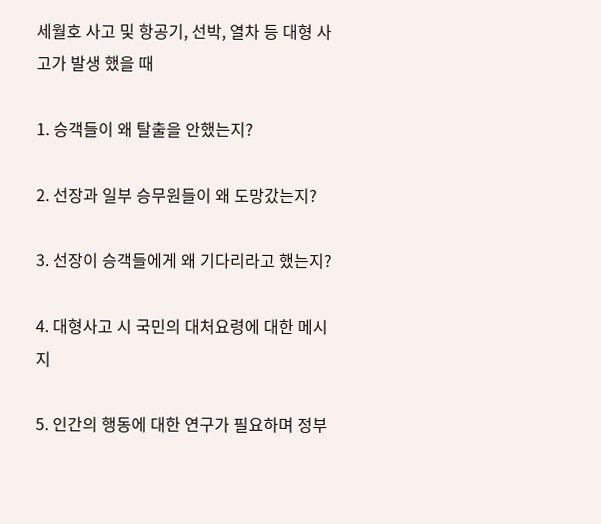세월호 사고 및 항공기, 선박, 열차 등 대형 사고가 발생 했을 때

1. 승객들이 왜 탈출을 안했는지?

2. 선장과 일부 승무원들이 왜 도망갔는지?

3. 선장이 승객들에게 왜 기다리라고 했는지?

4. 대형사고 시 국민의 대처요령에 대한 메시지

5. 인간의 행동에 대한 연구가 필요하며 정부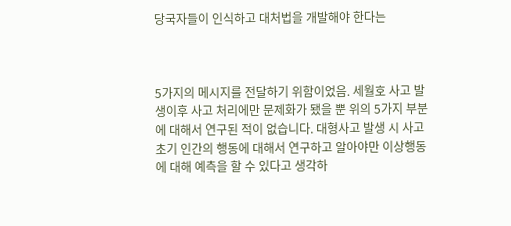당국자들이 인식하고 대처법을 개발해야 한다는



5가지의 메시지를 전달하기 위함이었음. 세월호 사고 발생이후 사고 처리에만 문제화가 됐을 뿐 위의 5가지 부분에 대해서 연구된 적이 없습니다. 대형사고 발생 시 사고 초기 인간의 행동에 대해서 연구하고 알아야만 이상행동에 대해 예측을 할 수 있다고 생각하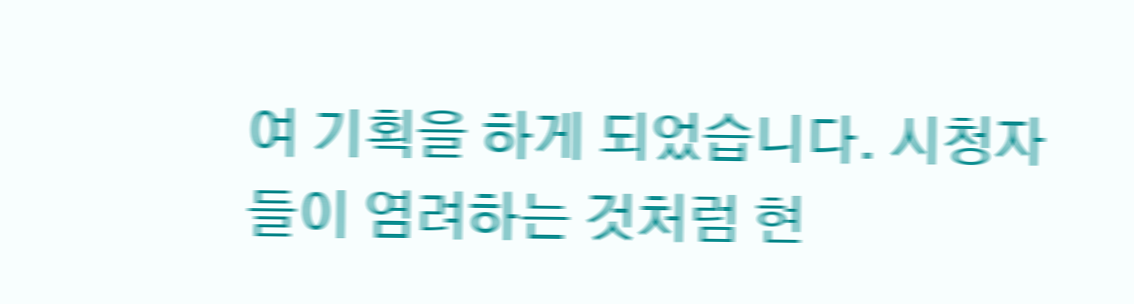여 기획을 하게 되었습니다. 시청자들이 염려하는 것처럼 현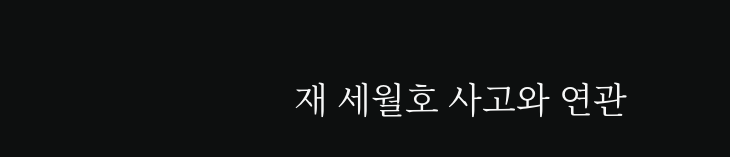재 세월호 사고와 연관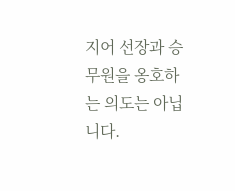지어 선장과 승무원을 옹호하는 의도는 아닙니다.